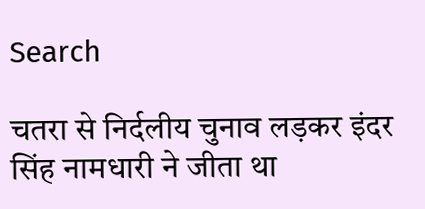Search

चतरा से निर्दलीय चुनाव लड़कर इंदर सिंह नामधारी ने जीता था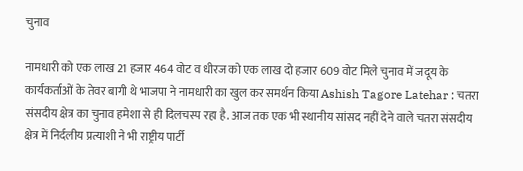चुनाव

नामधारी को एक लाख 21 हजार 464 वोट व धीरज को एक लाख दो हजार 609 वोट मिले चुनाव में जदूय के कार्यकर्ताओं के तेवर बागी थे भाजपा ने नामधारी का खुल कर समर्थन किया Ashish Tagore Latehar : चतरा संसदीय क्षेत्र का चुनाव हमेशा से ही दिलचस्प रहा है. आज तक एक भी स्थानीय सांसद नहीं देने वाले चतरा संसदीय क्षेत्र में निर्दलीय प्रत्याशी ने भी राष्ट्रीय पार्टी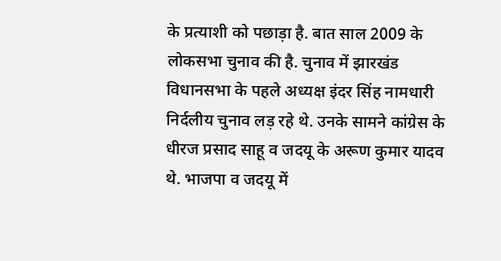के प्रत्याशी को पछाड़ा है. बात साल 2009 के लोकसभा चुनाव की है. चुनाव में झारखंड विधानसभा के पहले अध्यक्ष इंदर सिंह नामधारी निर्दलीय चुनाव लड़ रहे थे. उनके सामने कांग्रेस के धीरज प्रसाद साहू व जदयू के अरूण कुमार यादव थे. भाजपा व जदयू में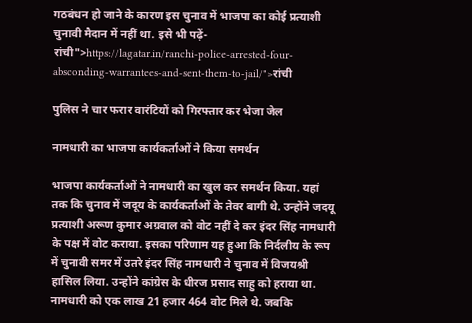गठबंधन हो जाने के कारण इस चुनाव में भाजपा का कोई प्रत्याशी चुनावी मैदान में नहीं था. इसे भी पढ़ें-रांची">https://lagatar.in/ranchi-police-arrested-four-absconding-warrantees-and-sent-them-to-jail/">रांची

पुलिस ने चार फरार वारंटियों को गिरफ्तार कर भेजा जेल

नामधारी का भाजपा कार्यकर्ताओं ने किया समर्थन

भाजपा कार्यकर्ताओं ने नामधारी का खुल कर समर्थन किया. यहां तक कि चुनाव में जदूय के कार्यकर्ताओं के तेवर बागी थे. उन्होंने जदयू प्रत्याशी अरूण कुमार अग्रवाल को वोट नहीं दे कर इंदर सिंह नामधारी के पक्ष में वोट कराया. इसका परिणाम यह हुआ कि निर्दलीय के रूप में चुनावी समर में उतरे इंदर सिंह नामधारी ने चुनाव में विजयश्री हासिल लिया. उन्होंने कांग्रेस के धीरज प्रसाद साहु को हराया था. नामधारी को एक लाख 21 हजार 464 वोट मिले थे. जबकि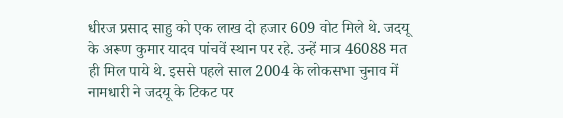धीरज प्रसाद साहु को एक लाख दो हजार 609 वोट मिले थे. जदयू के अरूण कुमार यादव पांचवें स्थान पर रहे. उन्हें मात्र 46088 मत ही मिल पाये थे. इससे पहले साल 2004 के लोकसभा चुनाव में नामधारी ने जदयू के टिकट पर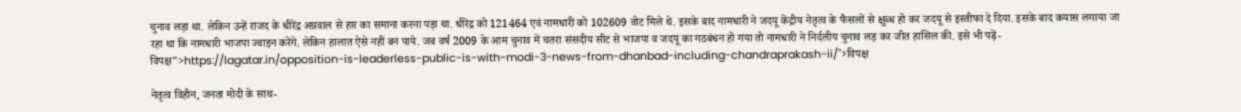चुनाव लड़ा था. लेकिन उन्हें राजद के धीरेंद्र अग्रवाल से हार का समाना करना पड़ा था. धीरेंद्र को 121464 एवं नामधारी को 102609 वोट मिले थे. इसके बाद नामधारी ने जदयू केंद्रीय नेतृत्व के फैसलों से क्षुब्ध हो कर जदयू से इस्तीफा दे दिया. इसके बाद कयास लगाया जा रहा था कि नामधारी भाजपा ज्वाइन करेंगे. लेकिन हालात ऐसे नहीं बन पाये. जब वर्ष 2009 के आम चुनाव में चतरा संसदीय सीट से भाजपा व जदयू का गठबंधन हो गया तो नामधारी ने निर्दलीय चुनाव लड़ कर जीत हासिल की. इसे भी पढ़ें-विपक्ष">https://lagatar.in/opposition-is-leaderless-public-is-with-modi-3-news-from-dhanbad-including-chandraprakash-ii/">विपक्ष

नेतृत्व विहीन, जनता मोदी के साथ-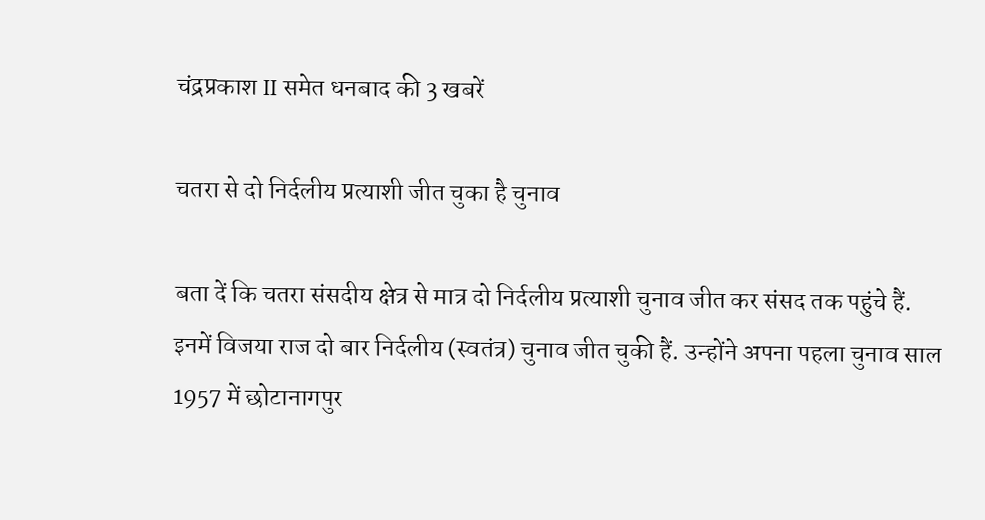चंद्रप्रकाश II समेत धनबाद की 3 खबरें

चतरा से दो निर्दलीय प्रत्याशी जीत चुका है चुनाव

बता दें कि चतरा संसदीय क्षेत्र से मात्र दो निर्दलीय प्रत्याशी चुनाव जीत कर संसद तक पहुंचे हैं. इनमें विजया राज दो बार निर्दलीय (स्वतंत्र) चुनाव जीत चुकी हैं. उन्होंने अपना पहला चुनाव साल 1957 में छोटानागपुर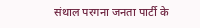संथाल परगना जनता पार्टी के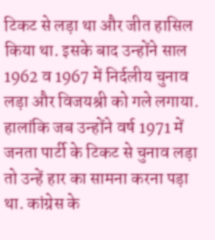टिकट से लड़ा था और जीत हासिल किया था. इसके बाद उन्होंने साल 1962 व 1967 में निर्दलीय चुनाव लड़ा और विजयश्री को गले लगाया. हालांकि जब उन्होंने वर्ष 1971 में जनता पार्टी के टिकट से चुनाव लड़ा तो उन्हें हार का सामना करना पड़ा था. कांग्रेस के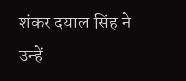शंकर दयाल सिंह ने उन्हें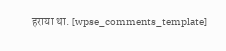हराया था. [wpse_comments_template]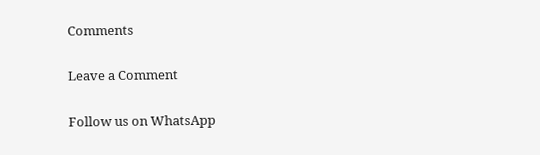Comments

Leave a Comment

Follow us on WhatsApp